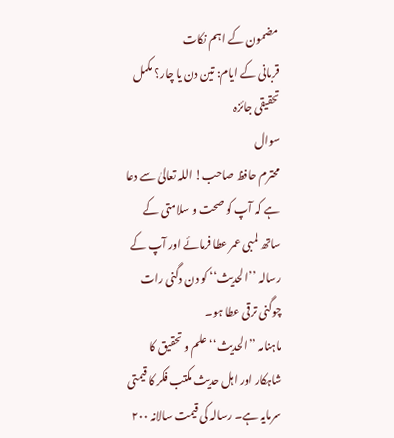مضمون کے اہم نکات
قربانی کے ایام: تین دن یا چار؟ مکمل تحقیقی جائزہ
سوال
محترم حافظ صاحب! اللہ تعالیٰ سے دعا ہے کہ آپ کو صحت و سلامتی کے ساتھ لمبی عمر عطا فرمائے اور آپ کے رسالہ ’’الحدیث‘‘ کو دن دگنی رات چوگنی ترقی عطا ہو۔
ماہنامہ ’’الحدیث‘‘ علم و تحقیق کا شاہکار اور اہل حدیث مکتب فکر کا قیمتی سرمایہ ہے۔ رسالہ کی قیمت سالانہ ۲۰۰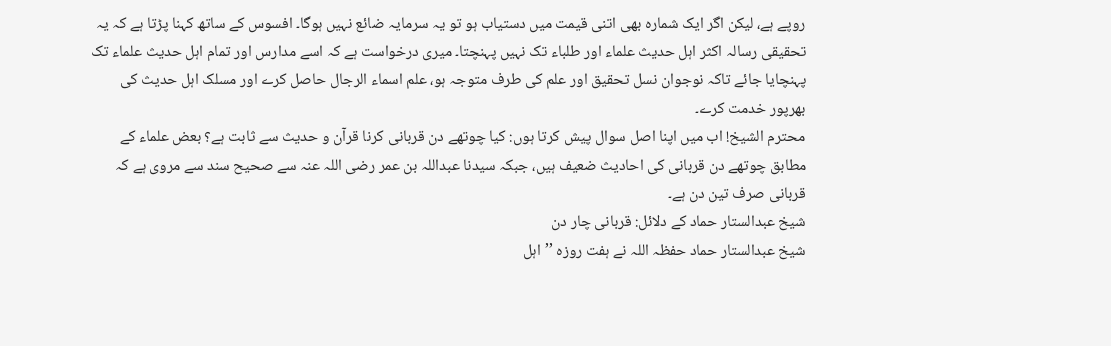روپے ہے، لیکن اگر ایک شمارہ بھی اتنی قیمت میں دستیاب ہو تو یہ سرمایہ ضائع نہیں ہوگا۔ افسوس کے ساتھ کہنا پڑتا ہے کہ یہ تحقیقی رسالہ اکثر اہل حدیث علماء اور طلباء تک نہیں پہنچتا۔ میری درخواست ہے کہ اسے مدارس اور تمام اہل حدیث علماء تک پہنچایا جائے تاکہ نوجوان نسل تحقیق اور علم کی طرف متوجہ ہو، علم اسماء الرجال حاصل کرے اور مسلک اہل حدیث کی بھرپور خدمت کرے۔
محترم الشیخ! اب میں اپنا اصل سوال پیش کرتا ہوں: کیا چوتھے دن قربانی کرنا قرآن و حدیث سے ثابت ہے؟ بعض علماء کے مطابق چوتھے دن قربانی کی احادیث ضعیف ہیں، جبکہ سیدنا عبداللہ بن عمر رضی اللہ عنہ سے صحیح سند سے مروی ہے کہ قربانی صرف تین دن ہے۔
شیخ عبدالستار حماد کے دلائل: قربانی چار دن
شیخ عبدالستار حماد حفظہ اللہ نے ہفت روزہ ’’اہل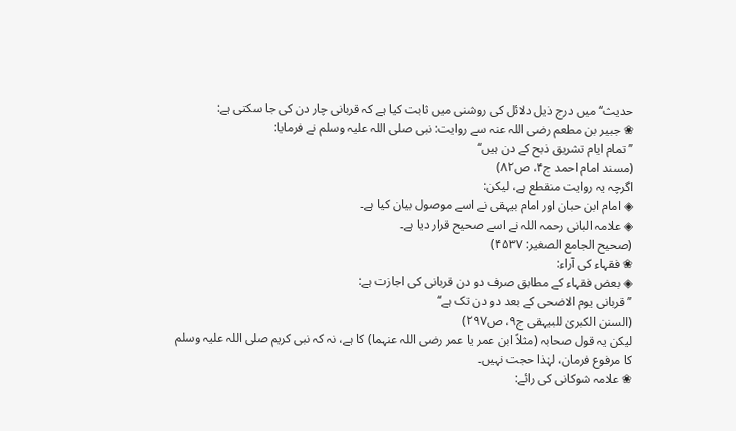حدیث‘‘ میں درج ذیل دلائل کی روشنی میں ثابت کیا ہے کہ قربانی چار دن کی جا سکتی ہے:
❀ جبیر بن مطعم رضی اللہ عنہ سے روایت: نبی صلی اللہ علیہ وسلم نے فرمایا:
’’تمام ایام تشریق ذبح کے دن ہیں‘‘
(مسند امام احمد ج۴، ص۸۲)
اگرچہ یہ روایت منقطع ہے، لیکن:
◈ امام ابن حبان اور امام بیہقی نے اسے موصول بیان کیا ہے۔
◈ علامہ البانی رحمہ اللہ نے اسے صحیح قرار دیا ہے۔
(صحیح الجامع الصغیر: ۴۵۳۷)
❀ فقہاء کی آراء:
◈ بعض فقہاء کے مطابق صرف دو دن قربانی کی اجازت ہے:
’’قربانی یوم الاضحی کے بعد دو دن تک ہے‘‘
(السنن الکبریٰ للبیہقی ج۹، ص۲۹۷)
لیکن یہ قول صحابہ (مثلاً ابن عمر یا عمر رضی اللہ عنہما) کا ہے، نہ کہ نبی کریم صلی اللہ علیہ وسلم کا مرفوع فرمان، لہٰذا حجت نہیں۔
❀ علامہ شوکانی کی رائے: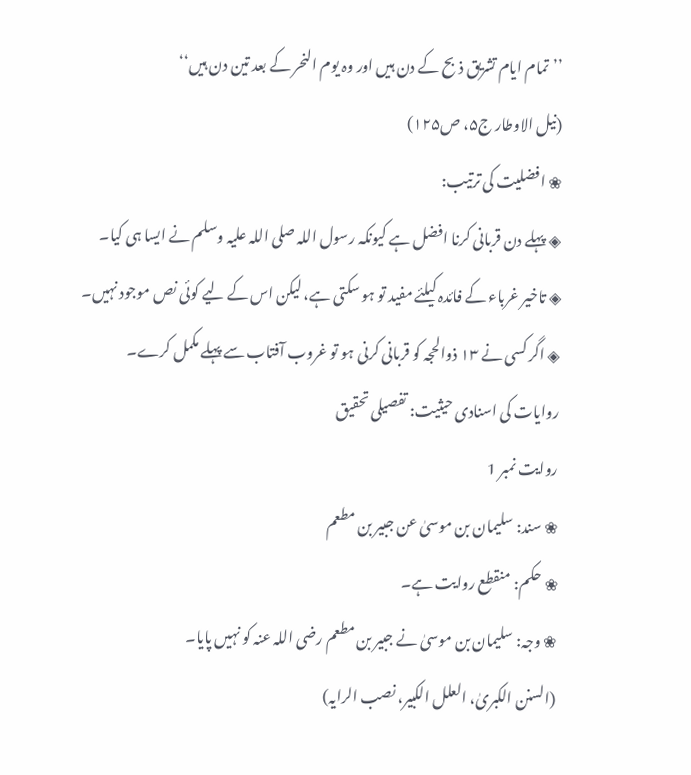’’تمام ایام تشریق ذبح کے دن ہیں اور وہ یوم النحر کے بعد تین دن ہیں‘‘
(نیل الاوطار ج۵، ص۱۲۵)
❀ افضلیت کی ترتیب:
◈ پہلے دن قربانی کرنا افضل ہے کیونکہ رسول اللہ صلی اللہ علیہ وسلم نے ایسا ہی کیا۔
◈ تاخیر غرباء کے فائدہ کیلئے مفید تو ہو سکتی ہے، لیکن اس کے لیے کوئی نص موجود نہیں۔
◈ اگر کسی نے ۱۳ ذوالحجہ کو قربانی کرنی ہو تو غروب آفتاب سے پہلے مکمل کرے۔
روایات کی اسنادی حیثیت: تفصیلی تحقیق
روایت نمبر 1
❀ سند: سلیمان بن موسیٰ عن جبیر بن مطعم
❀ حکم: منقطع روایت ہے۔
❀ وجہ: سلیمان بن موسیٰ نے جبیر بن مطعم رضی اللہ عنہ کو نہیں پایا۔
(السنن الکبریٰ، العلل الکبیر، نصب الرایہ)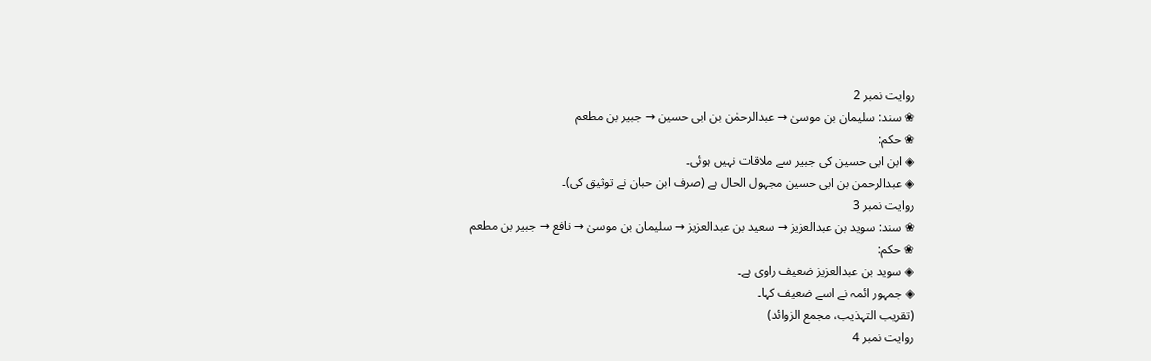روایت نمبر 2
❀ سند: سلیمان بن موسیٰ → عبدالرحمٰن بن ابی حسین → جبیر بن مطعم
❀ حکم:
◈ ابن ابی حسین کی جبیر سے ملاقات نہیں ہوئی۔
◈ عبدالرحمن بن ابی حسین مجہول الحال ہے (صرف ابن حبان نے توثیق کی)۔
روایت نمبر 3
❀ سند: سوید بن عبدالعزیز → سعید بن عبدالعزیز → سلیمان بن موسیٰ → نافع → جبیر بن مطعم
❀ حکم:
◈ سوید بن عبدالعزیز ضعیف راوی ہے۔
◈ جمہور ائمہ نے اسے ضعیف کہا۔
(تقریب التہذیب، مجمع الزوائد)
روایت نمبر 4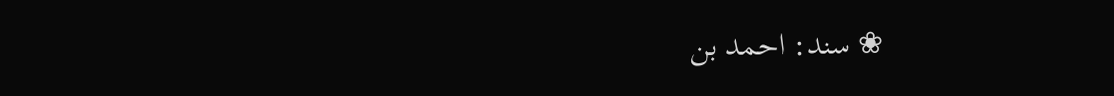❀ سند: احمد بن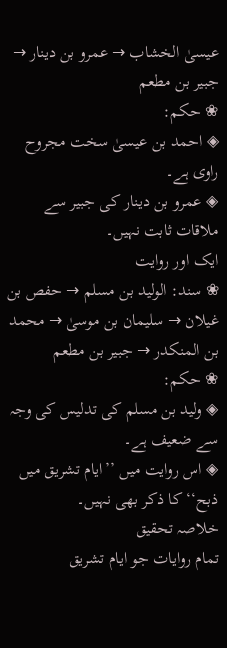عیسیٰ الخشاب → عمرو بن دینار → جبیر بن مطعم
❀ حکم:
◈ احمد بن عیسیٰ سخت مجروح راوی ہے۔
◈ عمرو بن دینار کی جبیر سے ملاقات ثابت نہیں۔
ایک اور روایت
❀ سند: الولید بن مسلم → حفص بن غیلان → سلیمان بن موسیٰ → محمد بن المنکدر → جبیر بن مطعم
❀ حکم:
◈ ولید بن مسلم کی تدلیس کی وجہ سے ضعیف ہے۔
◈ اس روایت میں ’’ایام تشریق میں ذبح‘‘ کا ذکر بھی نہیں۔
خلاصہ تحقیق
تمام روایات جو ایام تشریق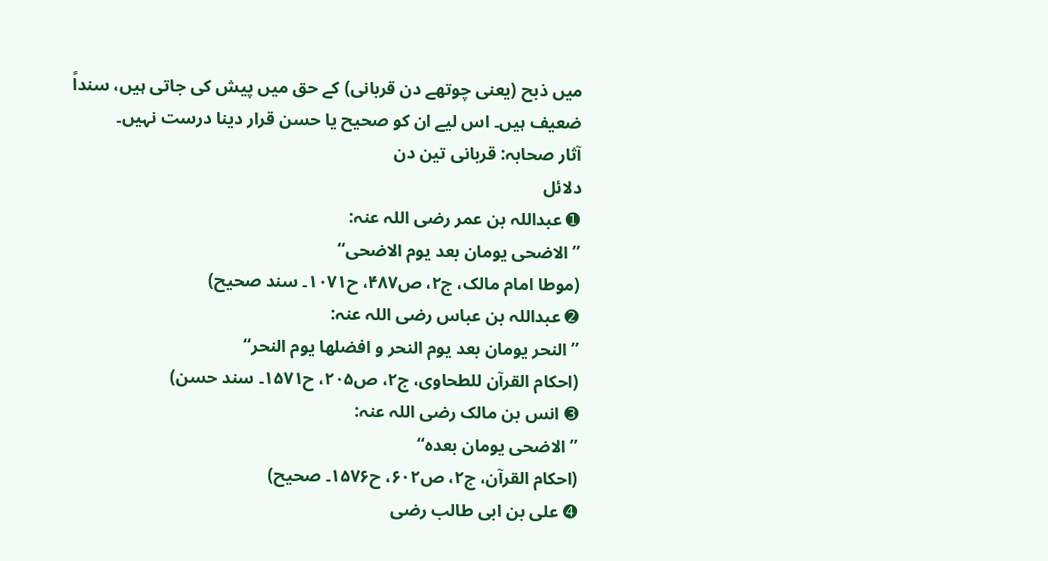میں ذبح (یعنی چوتھے دن قربانی) کے حق میں پیش کی جاتی ہیں، سنداً ضعیف ہیں۔ اس لیے ان کو صحیح یا حسن قرار دینا درست نہیں۔
آثار صحابہ: قربانی تین دن
دلائل
➊ عبداللہ بن عمر رضی اللہ عنہ:
’’الاضحی یومان بعد یوم الاضحی‘‘
(موطا امام مالک، ج۲، ص۴۸۷، ح۱۰۷۱۔ سند صحیح)
➋ عبداللہ بن عباس رضی اللہ عنہ:
’’النحر یومان بعد یوم النحر و افضلها یوم النحر‘‘
(احکام القرآن للطحاوی، ج۲، ص۲۰۵، ح۱۵۷۱۔ سند حسن)
➌ انس بن مالک رضی اللہ عنہ:
’’الاضحی یومان بعده‘‘
(احکام القرآن، ج۲، ص۶۰۲، ح۱۵۷۶۔ صحیح)
➍ علی بن ابی طالب رضی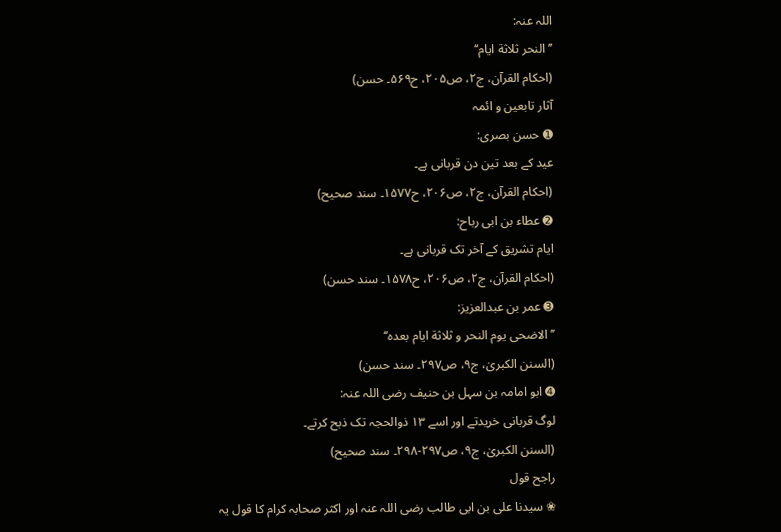اللہ عنہ:
’’النحر ثلاثة ایام‘‘
(احکام القرآن، ج۲، ص۲۰۵، ح۵۶۹۔ حسن)
آثار تابعین و ائمہ
➊ حسن بصری:
عید کے بعد تین دن قربانی ہے۔
(احکام القرآن، ج۲، ص۲۰۶، ح۱۵۷۷۔ سند صحیح)
➋ عطاء بن ابی رباح:
ایام تشریق کے آخر تک قربانی ہے۔
(احکام القرآن، ج۲، ص۲۰۶، ح۱۵۷۸۔ سند حسن)
➌ عمر بن عبدالعزیز:
’’الاضحی یوم النحر و ثلاثة ایام بعده‘‘
(السنن الکبریٰ، ج۹، ص۲۹۷۔ سند حسن)
➍ ابو امامہ بن سہل بن حنیف رضی اللہ عنہ:
لوگ قربانی خریدتے اور اسے ۱۳ ذوالحجہ تک ذبح کرتے۔
(السنن الکبریٰ، ج۹، ص۲۹۷-۲۹۸۔ سند صحیح)
راجح قول
❀ سیدنا علی بن ابی طالب رضی اللہ عنہ اور اکثر صحابہ کرام کا قول یہ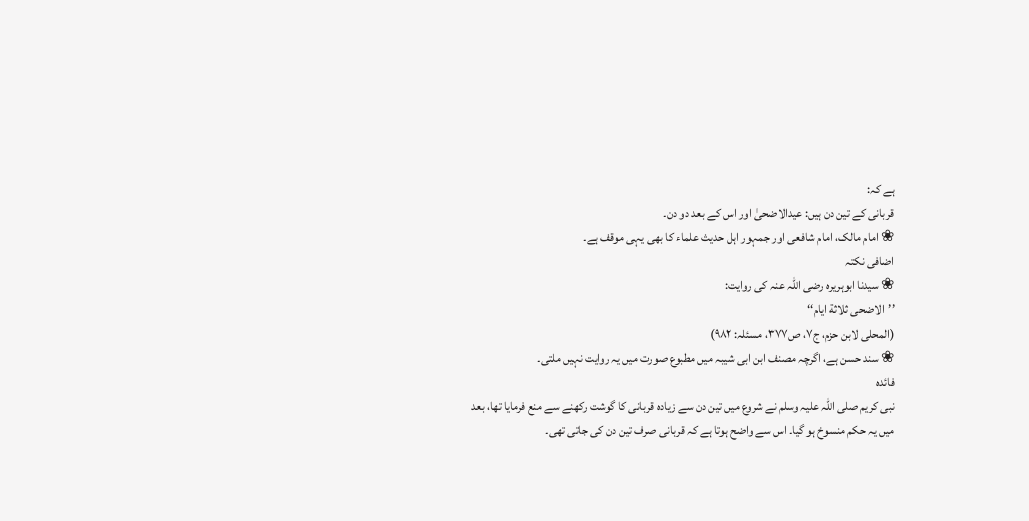ہے کہ:
قربانی کے تین دن ہیں: عیدالاضحیٰ اور اس کے بعد دو دن۔
❀ امام مالک، امام شافعی اور جمہور اہل حدیث علماء کا بھی یہی موقف ہے۔
اضافی نکتہ
❀ سیدنا ابوہریرہ رضی اللہ عنہ کی روایت:
’’الاضحی ثلاثة ایام‘‘
(المحلی لابن حزم، ج۷، ص۳۷۷، مسئلہ: ۹۸۲)
❀ سند حسن ہے، اگرچہ مصنف ابن ابی شیبہ میں مطبوع صورت میں یہ روایت نہیں ملتی۔
فائدہ
نبی کریم صلی اللہ علیہ وسلم نے شروع میں تین دن سے زیادہ قربانی کا گوشت رکھنے سے منع فرمایا تھا، بعد میں یہ حکم منسوخ ہو گیا۔ اس سے واضح ہوتا ہے کہ قربانی صرف تین دن کی جاتی تھی۔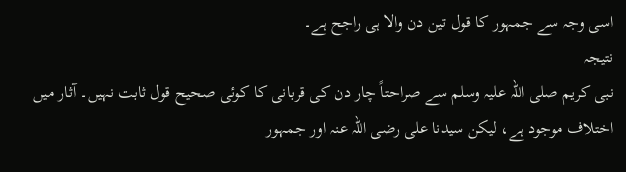اسی وجہ سے جمہور کا قول تین دن والا ہی راجح ہے۔
نتیجہ
نبی کریم صلی اللہ علیہ وسلم سے صراحتاً چار دن کی قربانی کا کوئی صحیح قول ثابت نہیں۔ آثار میں اختلاف موجود ہے، لیکن سیدنا علی رضی اللہ عنہ اور جمہور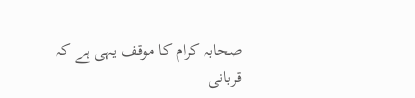صحابہ کرام کا موقف یہی ہے کہ قربانی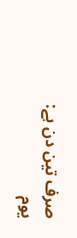صرف تین دن ہے: یوم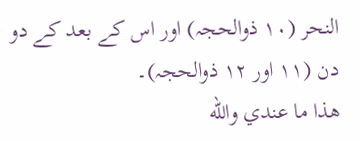النحر (۱۰ ذوالحجہ) اور اس کے بعد کے دو دن (۱۱ اور ۱۲ ذوالحجہ)۔
ھذا ما عندي والله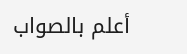أعلم بالصواب